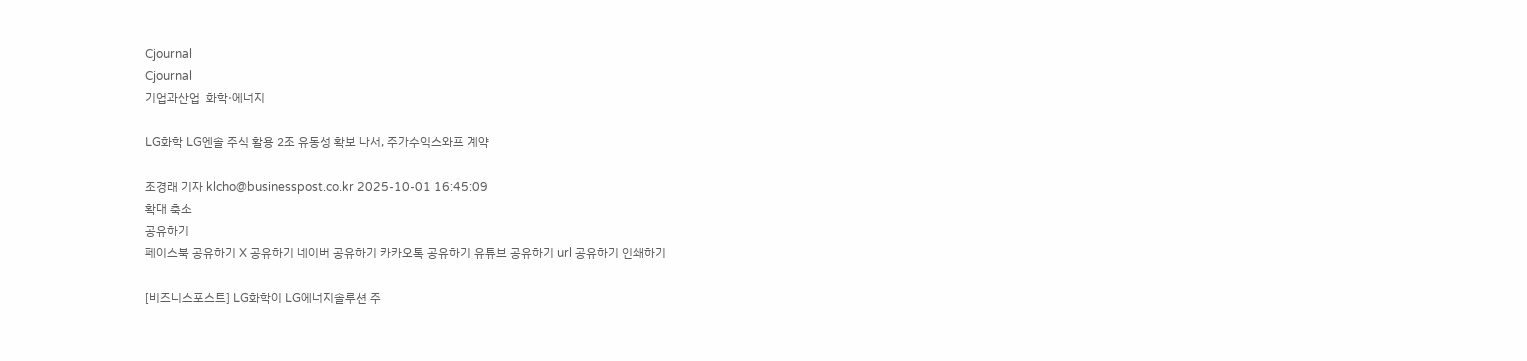Cjournal
Cjournal
기업과산업  화학·에너지

LG화학 LG엔솔 주식 활용 2조 유동성 확보 나서, 주가수익스와프 계약

조경래 기자 klcho@businesspost.co.kr 2025-10-01 16:45:09
확대 축소
공유하기
페이스북 공유하기 X 공유하기 네이버 공유하기 카카오톡 공유하기 유튜브 공유하기 url 공유하기 인쇄하기

[비즈니스포스트] LG화학이 LG에너지솔루션 주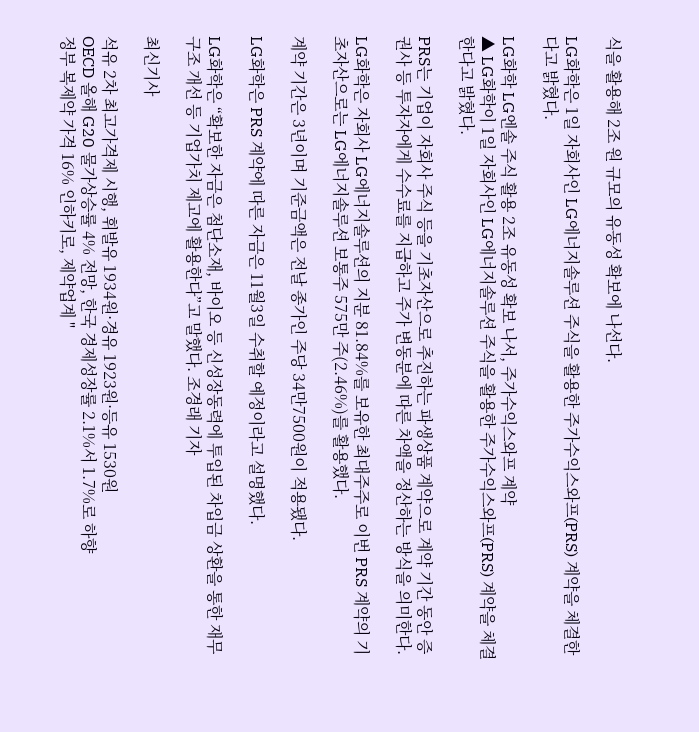식을 활용해 2조 원 규모의 유동성 확보에 나선다.

LG화학은 1일 자회사인 LG에너지솔루션 주식을 활용한 주가수익스와프(PRS) 계약을 체결한다고 밝혔다.

LG화학 LG엔솔 주식 활용 2조 유동성 확보 나서, 주가수익스와프 계약
▲ LG화학이 1일 자회사인 LG에너지솔루션 주식을 활용한 주가수익스와프(PRS) 계약을 체결한다고 밝혔다.

PRS는 기업이 자회사 주식 등을 기초자산으로 추진하는 파생상품 계약으로 계약 기간 동안 증권사 등 투자자에게 수수료를 지급하고 주가 변동분에 따른 차액을 정산하는 방식을 의미한다.

LG화학은 자회사 LG에너지솔루션의 지분 81.84%를 보유한 최대주주로 이번 PRS 계약의 기초자산으로는 LG에너지솔루션 보통주 575만 주(2.46%)를 활용했다.

계약 기간은 3년이며 기준금액은 전날 종가인 주당 34만7500원이 적용됐다.

LG화학은 PRS 계약에 따른 자금은 11월3일 수취할 예정이라고 설명했다.

LG화학은 “확보한 자금은 첨단소재, 바이오 등 신성장동력에 투입된 차입금 상환을 통한 재무구조 개선 등 기업가치 제고에 활용한다”고 말했다. 조경래 기자

최신기사

석유 2차 최고가격제 시행, 휘발유 1934원·경유 1923원·등유 1530원
OECD 올해 G20 물가상승률 4% 전망, 한국 경제성장률 2.1%서 1.7%로 하향
정부 복제약 가격 16% 인하키로, 제약업계 "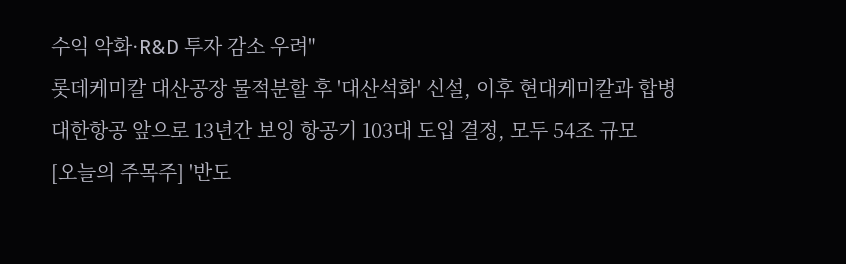수익 악화·R&D 투자 감소 우려"
롯데케미칼 대산공장 물적분할 후 '대산석화' 신설, 이후 현대케미칼과 합병
대한항공 앞으로 13년간 보잉 항공기 103대 도입 결정, 모두 54조 규모
[오늘의 주목주] '반도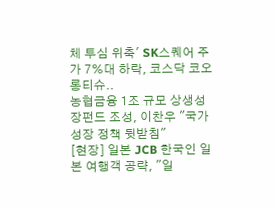체 투심 위축' SK스퀘어 주가 7%대 하락, 코스닥 코오롱티슈..
농협금융 1조 규모 상생성장펀드 조성, 이찬우 "국가 성장 정책 뒷받침"
[현장] 일본 JCB 한국인 일본 여행객 공략, "일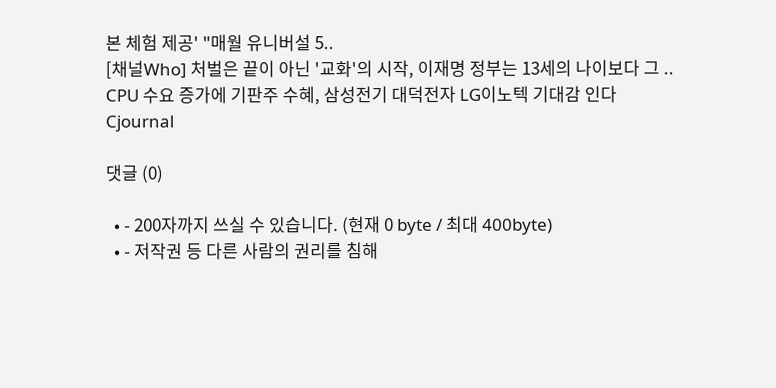본 체험 제공' "매월 유니버설 5..
[채널Who] 처벌은 끝이 아닌 '교화'의 시작, 이재명 정부는 13세의 나이보다 그 ..
CPU 수요 증가에 기판주 수혜, 삼성전기 대덕전자 LG이노텍 기대감 인다
Cjournal

댓글 (0)

  • - 200자까지 쓰실 수 있습니다. (현재 0 byte / 최대 400byte)
  • - 저작권 등 다른 사람의 권리를 침해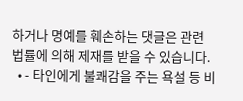하거나 명예를 훼손하는 댓글은 관련 법률에 의해 제재를 받을 수 있습니다.
  • - 타인에게 불쾌감을 주는 욕설 등 비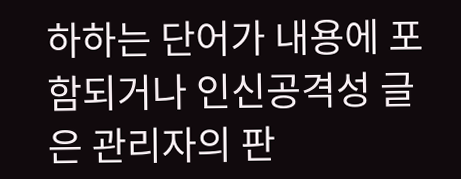하하는 단어가 내용에 포함되거나 인신공격성 글은 관리자의 판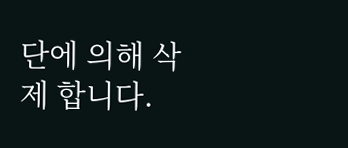단에 의해 삭제 합니다.